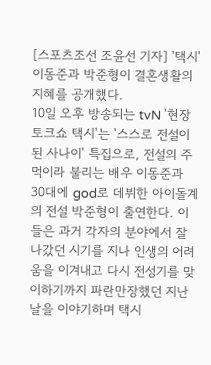[스포츠조선 조윤선 기자] '택시' 이동준과 박준형이 결혼생활의 지혜를 공개했다.
10일 오후 방송되는 tvN '현장토크쇼 택시'는 '스스로 전설이 된 사나이' 특집으로, 전설의 주먹이라 불리는 배우 이동준과 30대에 god로 데뷔한 아이돌계의 전설 박준형이 출연한다. 이들은 과거 각자의 분야에서 잘나갔던 시기를 지나 인생의 어려움을 이겨내고 다시 전성기를 맞이하기까지 파란만장했던 지난날을 이야기하며 택시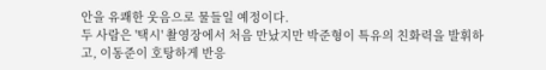안을 유쾌한 웃음으로 물들일 예정이다.
두 사람은 '택시' 촬영장에서 처음 만났지만 박준형이 특유의 친화력을 발휘하고, 이동준이 호탕하게 반응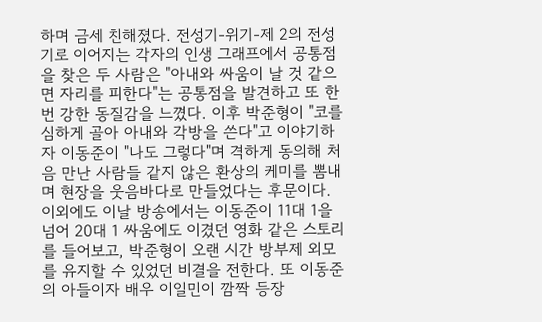하며 금세 친해졌다. 전성기-위기-제 2의 전성기로 이어지는 각자의 인생 그래프에서 공통점을 찾은 두 사람은 "아내와 싸움이 날 것 같으면 자리를 피한다"는 공통점을 발견하고 또 한번 강한 동질감을 느꼈다. 이후 박준형이 "코를 심하게 골아 아내와 각방을 쓴다"고 이야기하자 이동준이 "나도 그렇다"며 격하게 동의해 처음 만난 사람들 같지 않은 환상의 케미를 뽐내며 현장을 웃음바다로 만들었다는 후문이다.
이외에도 이날 방송에서는 이동준이 11대 1을 넘어 20대 1 싸움에도 이겼던 영화 같은 스토리를 들어보고, 박준형이 오랜 시간 방부제 외모를 유지할 수 있었던 비결을 전한다. 또 이동준의 아들이자 배우 이일민이 깜짝 등장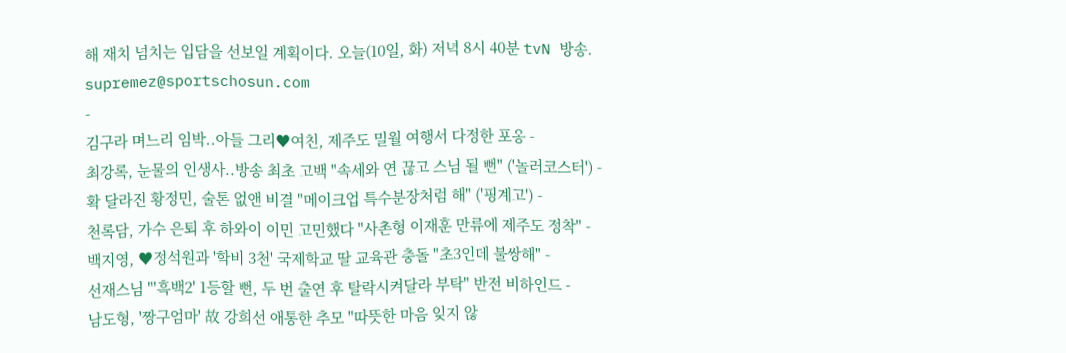해 재치 넘치는 입담을 선보일 계획이다. 오늘(10일, 화) 저녁 8시 40분 tvN 방송.
supremez@sportschosun.com
-
김구라 며느리 임박..아들 그리♥여친, 제주도 밀월 여행서 다정한 포옹 -
최강록, 눈물의 인생사..방송 최초 고백 "속세와 연 끊고 스님 될 뻔" ('놀러코스터') -
확 달라진 황정민, 술톤 없앤 비결 "메이크업 특수분장처럼 해" ('핑계고') -
천록담, 가수 은퇴 후 하와이 이민 고민했다 "사촌형 이재훈 만류에 제주도 정착" -
백지영, ♥정석원과 '학비 3천' 국제학교 딸 교육관 충돌 "초3인데 불쌍해" -
선재스님 "'흑백2' 1등할 뻔, 두 번 출연 후 탈락시켜달라 부탁" 반전 비하인드 -
남도형, '짱구엄마' 故 강희선 애통한 추모 "따뜻한 마음 잊지 않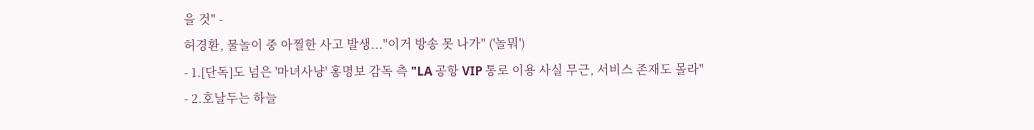을 것" -
허경환, 물놀이 중 아찔한 사고 발생..."이거 방송 못 나가" ('놀뭐')
- 1.[단독]도 넘은 '마녀사냥' 홍명보 감독 측 "LA 공항 VIP 통로 이용 사실 무근, 서비스 존재도 몰라"
- 2.호날두는 하늘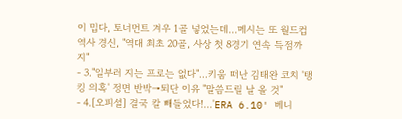이 밉다, 토너먼트 겨우 1골 넣었는데...메시는 또 월드컵 역사 경신, "역대 최초 20골, 사상 첫 8경기 연속 득점까지"
- 3."일부러 지는 프로는 없다"…키움 떠난 김태완 코치 '탱킹 의혹' 정면 반박→퇴단 이유 "말씀드릴 날 올 것"
- 4.[오피셜] 결국 칼 빼들었다!…'ERA 6.10' 베니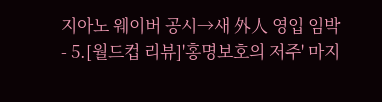지아노 웨이버 공시→새 外人 영입 임박
- 5.[월드컵 리뷰]'홍명보호의 저주' 마지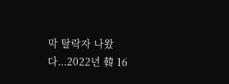막 탈락자 나왔다...2022년 韓 16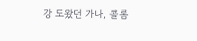강 도왔던 가나, 콜롬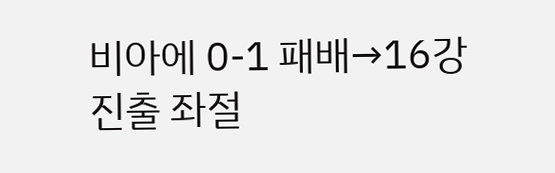비아에 0-1 패배→16강 진출 좌절